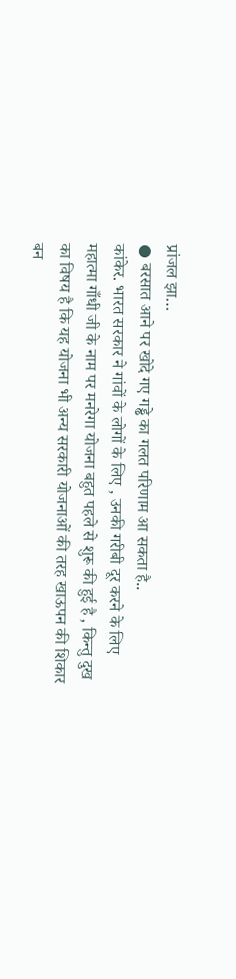प्रांजल झा…
● बरसात आने पर खोदे गए गड्ढे का गलत परिणाम आ सकता है..
कांकेर. भारत सरकार ने गांवों के लोगों के लिए , उनकी गरीबी दूर करने के लिए महात्मा गाँधी जी के नाम पर मनरेगा योजना बहुत पहले से शुरू की हुई है , किन्तु दुख का विषय है कि यह योजना भी अन्य सरकारी योजनाओं की तरह खाऊपन की शिकार बन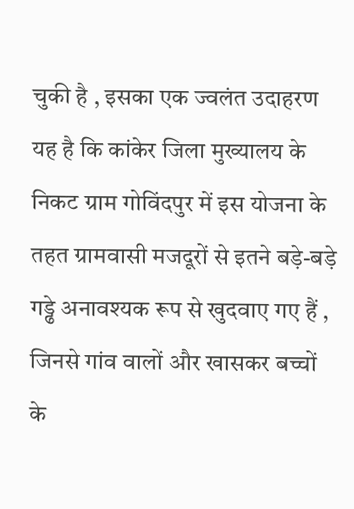चुकी है , इसका एक ज्वलंत उदाहरण यह है कि कांकेर जिला मुख्यालय के निकट ग्राम गोविंदपुर में इस योजना के तहत ग्रामवासी मजदूरों से इतने बड़े-बड़े गड्ढे अनावश्यक रूप से खुदवाए गए हैं , जिनसे गांव वालों और खासकर बच्चों के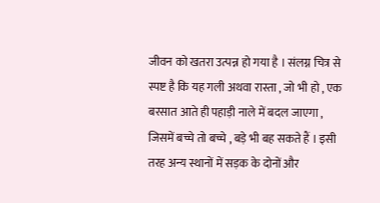जीवन को खतरा उत्पन्न हो गया है । संलग्न चित्र से स्पष्ट है कि यह गली अथवा रास्ता , जो भी हो , एक बरसात आते ही पहाड़ी नाले में बदल जाएगा , जिसमें बच्चे तो बच्चे , बड़े भी बह सकते हैं । इसी तरह अन्य स्थानों में सड़क के दोनों और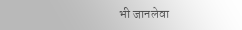भी जानलेवा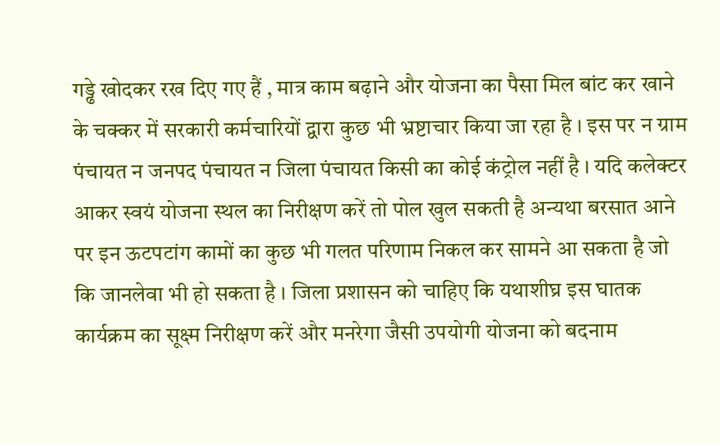गड्ढे खोदकर रख दिए गए हैं , मात्र काम बढ़ाने और योजना का पैसा मिल बांट कर खाने के चक्कर में सरकारी कर्मचारियों द्वारा कुछ भी भ्रष्टाचार किया जा रहा है । इस पर न ग्राम पंचायत न जनपद पंचायत न जिला पंचायत किसी का कोई कंट्रोल नहीं है । यदि कलेक्टर आकर स्वयं योजना स्थल का निरीक्षण करें तो पोल खुल सकती है अन्यथा बरसात आने पर इन ऊटपटांग कामों का कुछ भी गलत परिणाम निकल कर सामने आ सकता है जो कि जानलेवा भी हो सकता है । जिला प्रशासन को चाहिए कि यथाशीघ्र इस घातक कार्यक्रम का सूक्ष्म निरीक्षण करें और मनरेगा जैसी उपयोगी योजना को बदनाम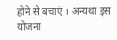होने से बचाएं । अन्यथा इस योजना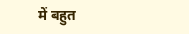में बहुत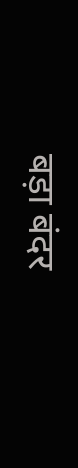बड़ा बंदर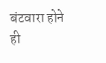बंटवारा होने ही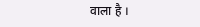वाला है ।